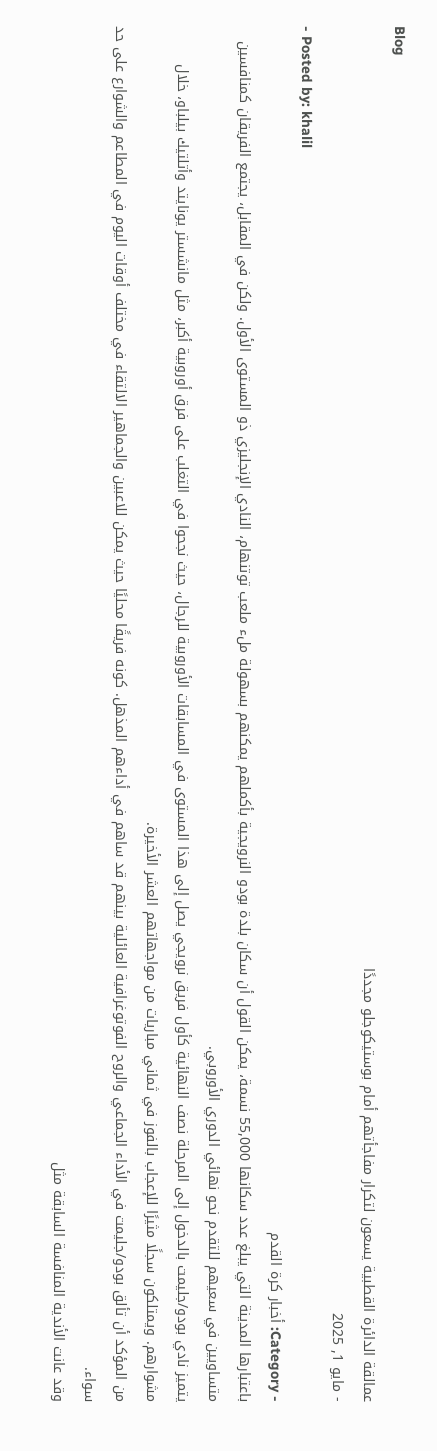Blog
عمالقة الدائرة القطبية يسعون لتكرار مفاجأتهم أمام بوستيكوجلو مجددًا
- مايو 1, 2025
- Posted by: khalil
- Category: أخبار كرة القدم
باعتبارها المدينة التي يبلغ عدد سكانها 55,000 نسمة، يمكن القول أن سكان بلدة بودو النرويجية بأكملهم يمكنهم بسهولة ملء ملعب توتنهام، النادي الإنجليزي ذو المستوى الأول. ولكن في المقابل، يجتمع الفريقان كمنافسين متساويين في سعيهم للتقدم نحو نهائي الدوري الأوروبي.
يتميز نادي بودو/جليمت بالدخول إلى المرحلة نصف النهائية كأول فريق نرويجي يصل إلى هذا المستوى في المسابقات الأوروبية للرجال، حيث نجحوا في التغلب على فرق أوروبية أكبر، مثل مانشستر يونايتد وأتلتيك بيلباو، خلال مشوارهم. ويمتلكون سجلًا مثيرًا للإعجاب بالفوز في ثماني مباريات من مواجهاتهم العشر الأخيرة.
من المؤكد أن تألق بودو/جليمت في الأداء الجماعي والروح الفوتوغرافية العائلية بينهم قد ساهم في أداءهم المذهل. كونه فريقًا محليًا حيث يمكن للاعبين والجماهير الالتقاء في مختلف أوقات اليوم في المطاعم والشوارع على حد سواء.
وقد عانت الأندية المنافسة السابقة مثل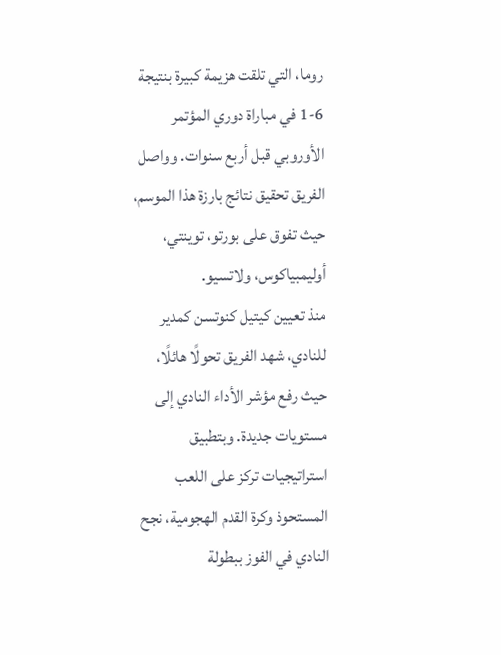روما، التي تلقت هزيمة كبيرة بنتيجة 6-1 في مباراة دوري المؤتمر الأوروبي قبل أربع سنوات. وواصل الفريق تحقيق نتائج بارزة هذا الموسم، حيث تفوق على بورتو، توينتي، أوليمبياكوس، ولاتسيو.
منذ تعيين كيتيل كنوتسن كمدير للنادي، شهد الفريق تحولًا هائلًا، حيث رفع مؤشر الأداء النادي إلى مستويات جديدة. وبتطبيق استراتيجيات تركز على اللعب المستحوذ وكرة القدم الهجومية، نجح النادي في الفوز ببطولة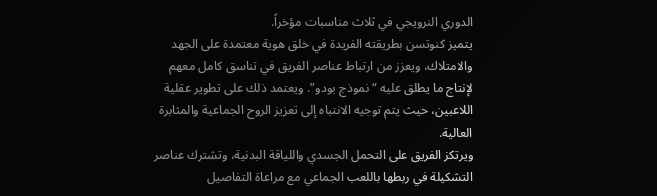الدوري النرويجي في ثلاث مناسبات مؤخراً.
يتميز كنوتسن بطريقته الفريدة في خلق هوية معتمدة على الجهد والامتلاك، ويعزز من ارتباط عناصر الفريق في تناسق كامل معهم لإنتاج ما يطلق عليه “نموذج بودو”. ويعتمد ذلك على تطوير عقلية اللاعبين، حيث يتم توجيه الانتباه إلى تعزيز الروح الجماعية والمثابرة العالية.
ويرتكز الفريق على التحمل الجسدي واللياقة البدنية، وتشترك عناصر التشكيلة في ربطها باللعب الجماعي مع مراعاة التفاصيل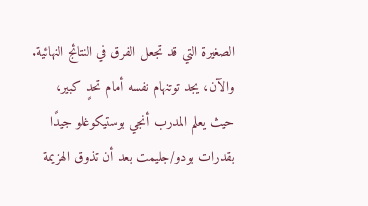الصغيرة التي قد تجعل الفرق في النتائج النهائية.
والآن، يجد توتنهام نفسه أمام تحدٍ كبير، حيث يعلم المدرب أنجي بوستيكوغلو جيدًا بقدرات بودو/جليمت بعد أن تذوق الهزيمة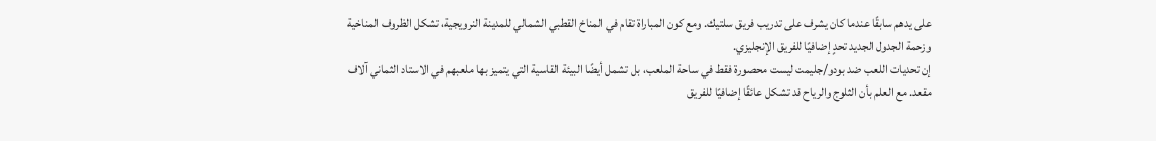على يدهم سابقًا عندما كان يشرف على تدريب فريق سلتيك. ومع كون المباراة تقام في المناخ القطبي الشمالي للمدينة النرويجية، تشكل الظروف المناخية وزحمة الجدول الجديد تحدٍ إضافيًا للفريق الإنجليزي.
إن تحديات اللعب ضد بودو/جليمت ليست محصورة فقط في ساحة الملعب، بل تشمل أيضًا البيئة القاسية التي يتميز بها ملعبهم في الاستاد الثماني آلاف مقعد. مع العلم بأن الثلوج والرياح قد تشكل عائقًا إضافيًا للفريق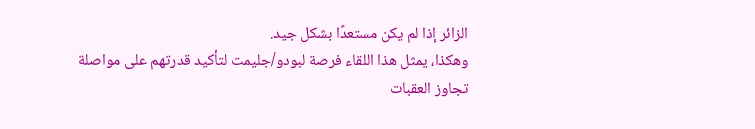الزائر إذا لم يكن مستعدًا بشكل جيد.
وهكذا، يمثل هذا اللقاء فرصة لبودو/جليمت لتأكيد قدرتهم على مواصلة تجاوز العقبات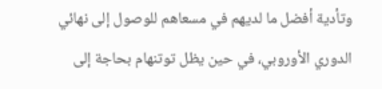وتأدية أفضل ما لديهم في مسعاهم للوصول إلى نهائي الدوري الأوروبي، في حين يظل توتنهام بحاجة إلى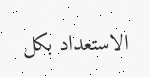الاستعداد بكل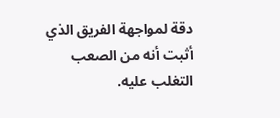دقة لمواجهة الفريق الذي أثبت أنه من الصعب التغلب عليه.